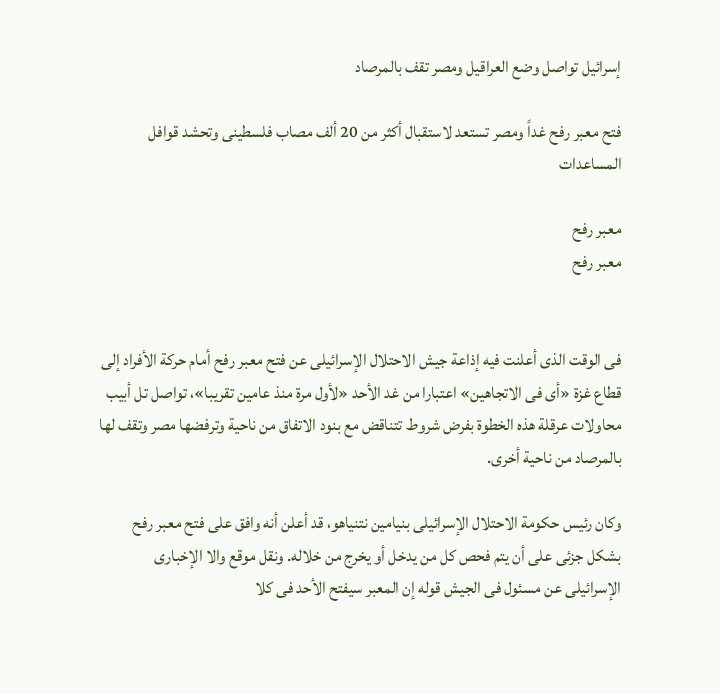إسرائيل تواصل وضع العراقيل ومصر تقف بالمرصاد

فتح معبر رفح غداً ومصر تستعد لاستقبال أكثر من 20 ألف مصاب فلسطينى وتحشد قوافل المساعدات

معبر رفح
معبر رفح


فى الوقت الذى أعلنت فيه إذاعة جيش الاحتلال الإسرائيلى عن فتح معبر رفح أمام حركة الأفراد إلى قطاع غزة «أى فى الاتجاهين» اعتبارا من غد الأحد «لأول مرة منذ عامين تقريبا»، تواصل تل أبيب محاولات عرقلة هذه الخطوة بفرض شروط تتناقض مع بنود الاتفاق من ناحية وترفضها مصر وتقف لها بالمرصاد من ناحية أخرى.

وكان رئيس حكومة الاحتلال الإسرائيلى بنيامين نتنياهو، قد أعلن أنه وافق على فتح معبر رفح بشكل جزئى على أن يتم فحص كل من يدخل أو يخرج من خلاله. ونقل موقع والا الإخبارى الإسرائيلى عن مسئول فى الجيش قوله إن المعبر سيفتح الأحد فى كلا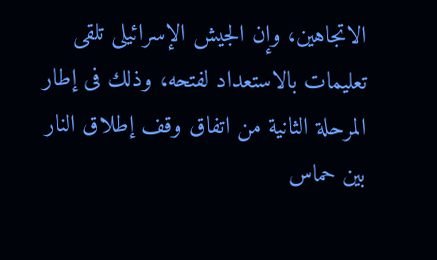الاتجاهين، وإن الجيش الإسرائيلى تلقى تعليمات بالاستعداد لفتحه، وذلك فى إطار المرحلة الثانية من اتفاق وقف إطلاق النار بين حماس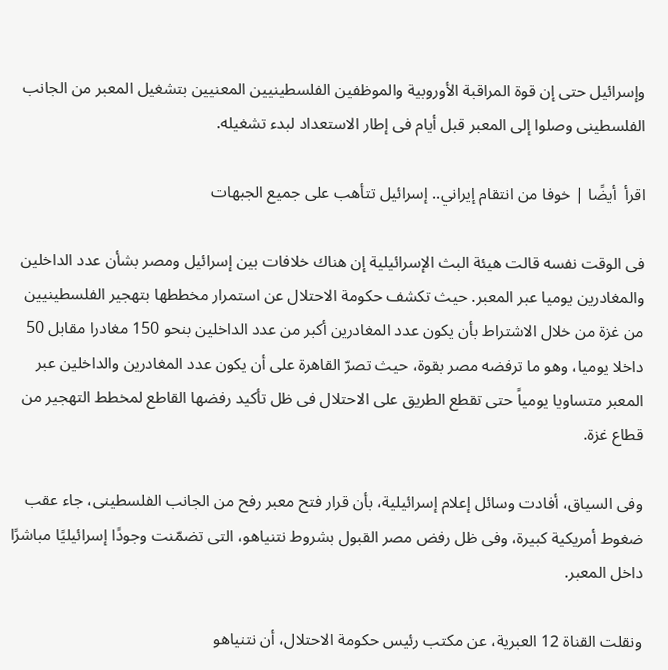وإسرائيل حتى إن قوة المراقبة الأوروبية والموظفين الفلسطينيين المعنيين بتشغيل المعبر من الجانب الفلسطينى وصلوا إلى المعبر قبل أيام فى إطار الاستعداد لبدء تشغيله.

اقرأ  أيضًا | خوفا من انتقام إيراني.. إسرائيل تتأهب على جميع الجبهات

فى الوقت نفسه قالت هيئة البث الإسرائيلية إن هناك خلافات بين إسرائيل ومصر بشأن عدد الداخلين والمغادرين يوميا عبر المعبر. حيث تكشف حكومة الاحتلال عن استمرار مخططها بتهجير الفلسطينيين من غزة من خلال الاشتراط بأن يكون عدد المغادرين أكبر من عدد الداخلين بنحو 150 مغادرا مقابل 50 داخلا يوميا، وهو ما ترفضه مصر بقوة، حيث تصرّ القاهرة على أن يكون عدد المغادرين والداخلين عبر المعبر متساويا يومياً حتى تقطع الطريق على الاحتلال فى ظل تأكيد رفضها القاطع لمخطط التهجير من قطاع غزة.

وفى السياق، أفادت وسائل إعلام إسرائيلية، بأن قرار فتح معبر رفح من الجانب الفلسطينى، جاء عقب ضغوط أمريكية كبيرة، وفى ظل رفض مصر القبول بشروط نتنياهو، التى تضمّنت وجودًا إسرائيليًا مباشرًا داخل المعبر.

ونقلت القناة 12 العبرية، عن مكتب رئيس حكومة الاحتلال، أن نتنياهو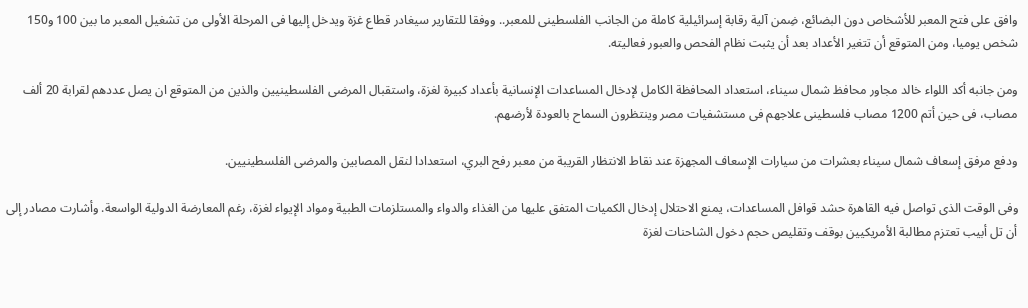وافق على فتح المعبر للأشخاص دون البضائع، ضِمن آلية رقابة إسرائيلية كاملة من الجانب الفلسطينى للمعبر.. ووفقا للتقارير سيغادر قطاع غزة ويدخل إليها فى المرحلة الأولى من تشغيل المعبر ما بين 100 و150 شخص يوميا، ومن المتوقع أن تتغير الأعداد بعد أن يثبت نظام الفحص والعبور فعاليته.

ومن جانبه أكد اللواء خالد مجاور محافظ شمال سيناء، استعداد المحافظة الكامل لإدخال المساعدات الإنسانية بأعداد كبيرة لغزة، واستقبال المرضى الفلسطينيين والذين من المتوقع ان يصل عددهم لقرابة 20 ألف مصاب، فى حين أتم 1200 مصاب فلسطينى علاجهم فى مستشفيات مصر وينتظرون السماح بالعودة لأرضهم.

ودفع مرفق إسعاف شمال سيناء بعشرات من سيارات الإسعاف المجهزة عند نقاط الانتظار القريبة من معبر رفح البري، استعدادا لنقل المصابين والمرضى الفلسطينيين.

وفى الوقت الذى تواصل فيه القاهرة حشد قوافل المساعدات، يمنع الاحتلال إدخال الكميات المتفق عليها من الغذاء والدواء والمستلزمات الطبية ومواد الإيواء لغزة، رغم المعارضة الدولية الواسعة. وأشارت مصادر إلى أن تل أبيب تعتزم مطالبة الأمريكيين بوقف وتقليص حجم دخول الشاحنات لغزة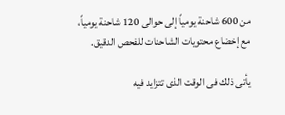من 600 شاحنة يومياً إلى حوالى 120 شاحنة يومياً، مع إخضاع محتويات الشاحنات للفحص الدقيق.

يأتى ذلك فى الوقت الذى تتزايد فيه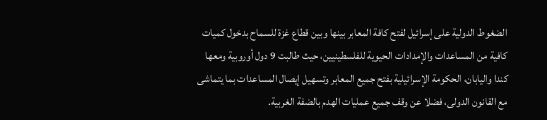الضغوط الدولية على إسرائيل لفتح كافة المعابر بينها وبين قطاع غزة للسماح بدخول كميات كافية من المساعدات والإمدادات الحيوية للفلسطينيين، حيث طالبت 9 دول أوروبية ومعها كندا واليابان، الحكومة الإسرائيلية بفتح جميع المعابر وتسهيل إيصال المساعدات بما يتماشى مع القانون الدولى، فضلا عن وقف جميع عمليات الهدم بالضفة الغربية.